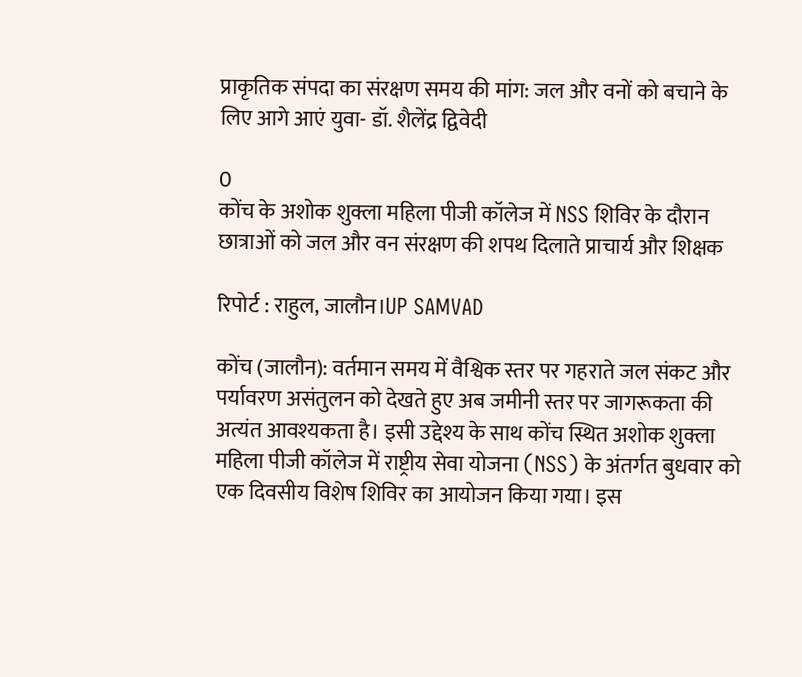प्राकृतिक संपदा का संरक्षण समय की मांग: जल और वनों को बचाने के लिए आगे आएं युवा- डॉ. शैलेंद्र द्विवेदी

0
कोंच के अशोक शुक्ला महिला पीजी कॉलेज में NSS शिविर के दौरान छात्राओं को जल और वन संरक्षण की शपथ दिलाते प्राचार्य और शिक्षक

रिपोर्ट : राहुल, जालौन।UP SAMVAD

कोंच (जालौन): वर्तमान समय में वैश्विक स्तर पर गहराते जल संकट और पर्यावरण असंतुलन को देखते हुए अब जमीनी स्तर पर जागरूकता की अत्यंत आवश्यकता है। इसी उद्देश्य के साथ कोंच स्थित अशोक शुक्ला महिला पीजी कॉलेज में राष्ट्रीय सेवा योजना (NSS) के अंतर्गत बुधवार को एक दिवसीय विशेष शिविर का आयोजन किया गया। इस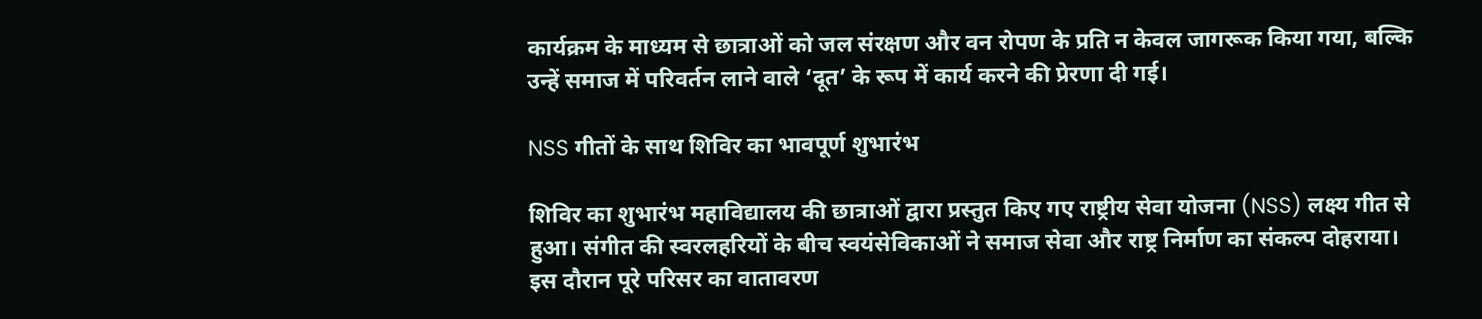कार्यक्रम के माध्यम से छात्राओं को जल संरक्षण और वन रोपण के प्रति न केवल जागरूक किया गया, बल्कि उन्हें समाज में परिवर्तन लाने वाले ‘दूत’ के रूप में कार्य करने की प्रेरणा दी गई।

NSS गीतों के साथ शिविर का भावपूर्ण शुभारंभ

शिविर का शुभारंभ महाविद्यालय की छात्राओं द्वारा प्रस्तुत किए गए राष्ट्रीय सेवा योजना (NSS) लक्ष्य गीत से हुआ। संगीत की स्वरलहरियों के बीच स्वयंसेविकाओं ने समाज सेवा और राष्ट्र निर्माण का संकल्प दोहराया। इस दौरान पूरे परिसर का वातावरण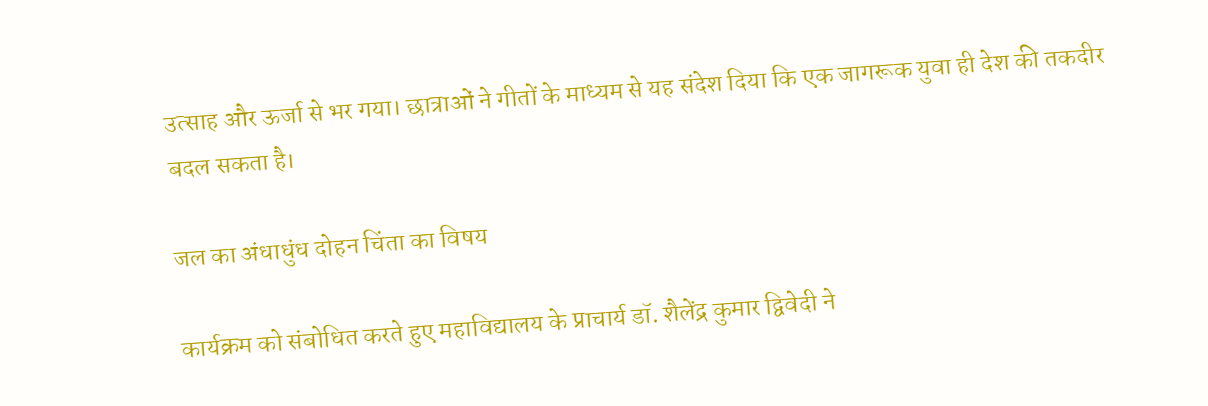उत्साह और ऊर्जा से भर गया। छात्राओं ने गीतों के माध्यम से यह संदेश दिया कि एक जागरूक युवा ही देश की तकदीर बदल सकता है।

जल का अंधाधुंध दोहन चिंता का विषय

कार्यक्रम को संबोधित करते हुए महाविद्यालय के प्राचार्य डॉ. शैलेंद्र कुमार द्विवेदी ने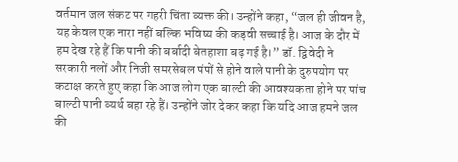वर्तमान जल संकट पर गहरी चिंता व्यक्त की। उन्होंने कहा, “जल ही जीवन है, यह केवल एक नारा नहीं बल्कि भविष्य की कड़वी सच्चाई है। आज के दौर में हम देख रहे हैं कि पानी की बर्बादी बेतहाशा बढ़ गई है।” डॉ. द्विवेदी ने सरकारी नलों और निजी समरसेबल पंपों से होने वाले पानी के दुरुपयोग पर कटाक्ष करते हुए कहा कि आज लोग एक बाल्टी की आवश्यकता होने पर पांच बाल्टी पानी व्यर्थ बहा रहे हैं। उन्होंने जोर देकर कहा कि यदि आज हमने जल की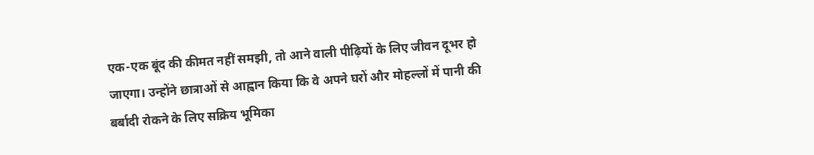एक-एक बूंद की कीमत नहीं समझी, तो आने वाली पीढ़ियों के लिए जीवन दूभर हो जाएगा। उन्होंने छात्राओं से आह्वान किया कि वे अपने घरों और मोहल्लों में पानी की बर्बादी रोकने के लिए सक्रिय भूमिका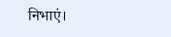निभाएं।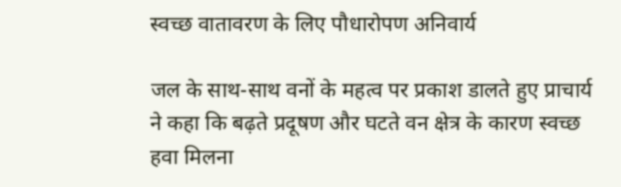स्वच्छ वातावरण के लिए पौधारोपण अनिवार्य

जल के साथ-साथ वनों के महत्व पर प्रकाश डालते हुए प्राचार्य ने कहा कि बढ़ते प्रदूषण और घटते वन क्षेत्र के कारण स्वच्छ हवा मिलना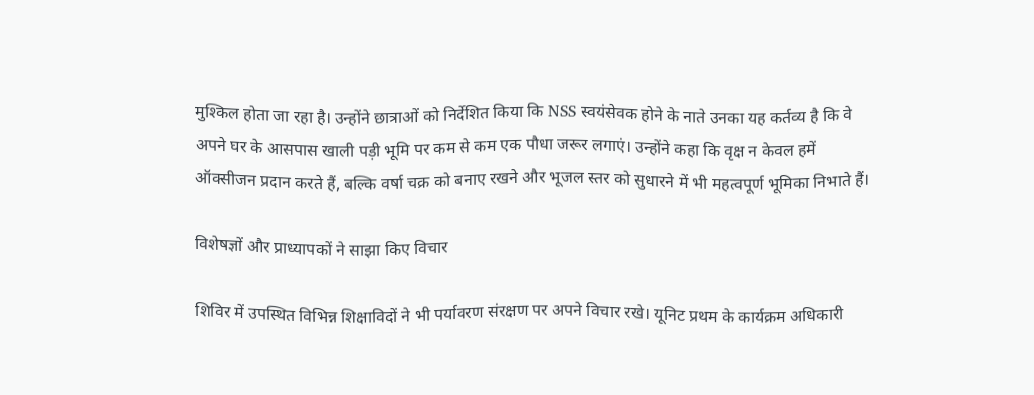मुश्किल होता जा रहा है। उन्होंने छात्राओं को निर्देशित किया कि NSS स्वयंसेवक होने के नाते उनका यह कर्तव्य है कि वे अपने घर के आसपास खाली पड़ी भूमि पर कम से कम एक पौधा जरूर लगाएं। उन्होंने कहा कि वृक्ष न केवल हमें ऑक्सीजन प्रदान करते हैं, बल्कि वर्षा चक्र को बनाए रखने और भूजल स्तर को सुधारने में भी महत्वपूर्ण भूमिका निभाते हैं।

विशेषज्ञों और प्राध्यापकों ने साझा किए विचार

शिविर में उपस्थित विभिन्न शिक्षाविदों ने भी पर्यावरण संरक्षण पर अपने विचार रखे। यूनिट प्रथम के कार्यक्रम अधिकारी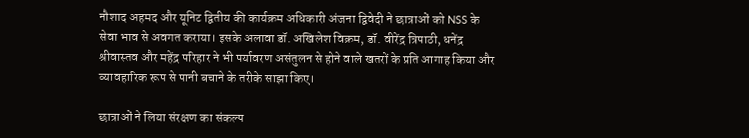नौशाद अहमद और यूनिट द्वितीय की कार्यक्रम अधिकारी अंजना द्विवेदी ने छात्राओं को NSS के सेवा भाव से अवगत कराया। इसके अलावा डॉ. अखिलेश विक्रम, डॉ. वीरेंद्र त्रिपाठी, धनेंद्र श्रीवास्तव और महेंद्र परिहार ने भी पर्यावरण असंतुलन से होने वाले खतरों के प्रति आगाह किया और व्यावहारिक रूप से पानी बचाने के तरीके साझा किए।

छात्राओं ने लिया संरक्षण का संकल्प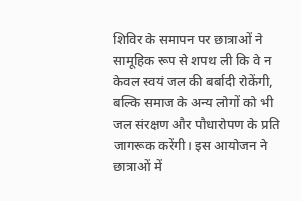शिविर के समापन पर छात्राओं ने सामूहिक रूप से शपथ ली कि वे न केवल स्वयं जल की बर्बादी रोकेंगी, बल्कि समाज के अन्य लोगों को भी जल संरक्षण और पौधारोपण के प्रति जागरूक करेंगी। इस आयोजन ने छात्राओं में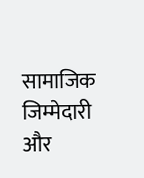सामाजिक जिम्मेदारी और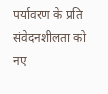पर्यावरण के प्रति संवेदनशीलता को नए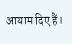आयाम दिए हैं।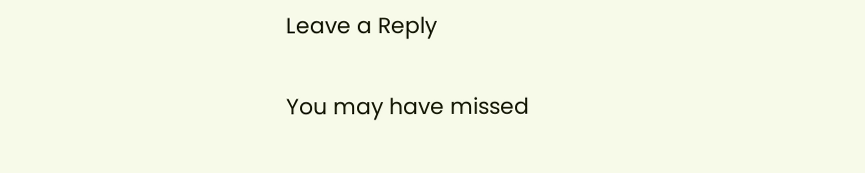Leave a Reply

You may have missed